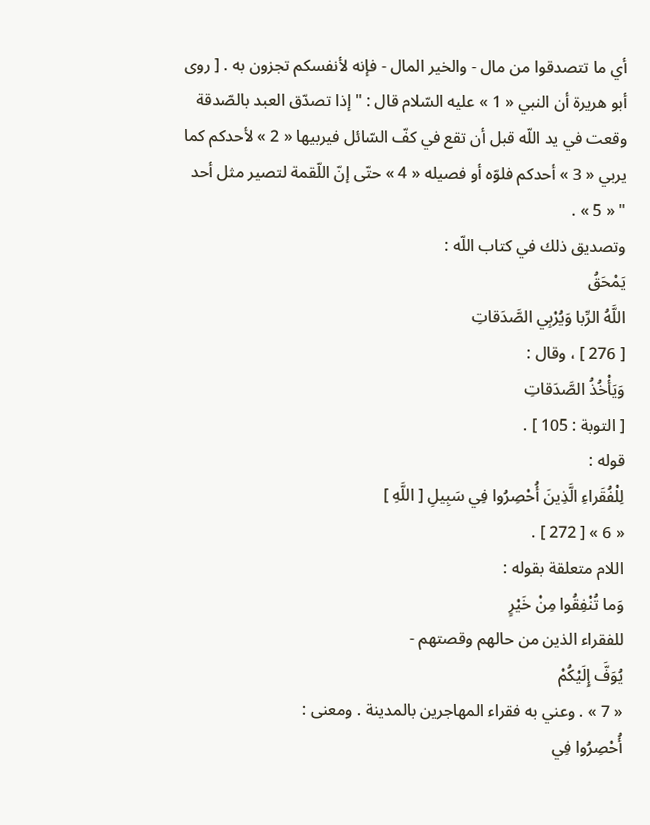أي ما تتصدقوا من مال - والخير المال - فإنه لأنفسكم تجزون به . [ روى أبو هريرة أن النبي « 1 » عليه السّلام قال : " إذا تصدّق العبد بالصّدقة وقعت في يد اللّه قبل أن تقع في كفّ السّائل فيربيها « 2 » لأحدكم كما يربي « 3 » أحدكم فلوّه أو فصيله « 4 » حتّى إنّ اللّقمة لتصير مثل أحد " « 5 » .
وتصديق ذلك في كتاب اللّه :
يَمْحَقُ
اللَّهُ الرِّبا وَيُرْبِي الصَّدَقاتِ
[ 276 ] ، وقال :
وَيَأْخُذُ الصَّدَقاتِ
[ التوبة : 105 ] .
قوله :
لِلْفُقَراءِ الَّذِينَ أُحْصِرُوا فِي سَبِيلِ [ اللَّهِ ]
« 6 » [ 272 ] .
اللام متعلقة بقوله :
وَما تُنْفِقُوا مِنْ خَيْرٍ
للفقراء الذين من حالهم وقصتهم -
يُوَفَّ إِلَيْكُمْ
« 7 » . وعني به فقراء المهاجرين بالمدينة . ومعنى :
أُحْصِرُوا فِي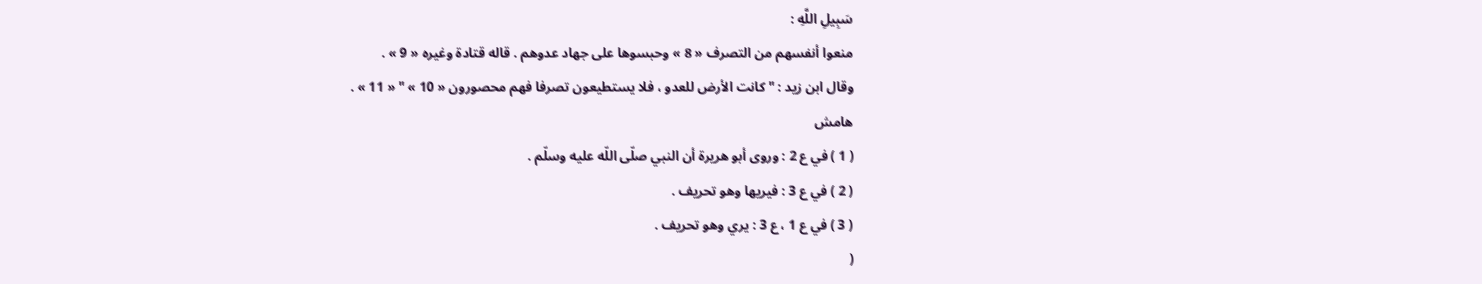سَبِيلِ اللَّهِ :
منعوا أنفسهم من التصرف « 8 » وحبسوها على جهاد عدوهم . قاله قتادة وغيره « 9 » .
وقال ابن زيد : " كانت الأرض للعدو ، فلا يستطيعون تصرفا فهم محصورون « 10 » " « 11 » .
هامش
( 1 ) في ع 2 : وروى أبو هريرة أن النبي صلّى اللّه عليه وسلّم .
( 2 ) في ع 3 : فيريها وهو تحريف .
( 3 ) في ع 1 ، ع 3 : يري وهو تحريف .
(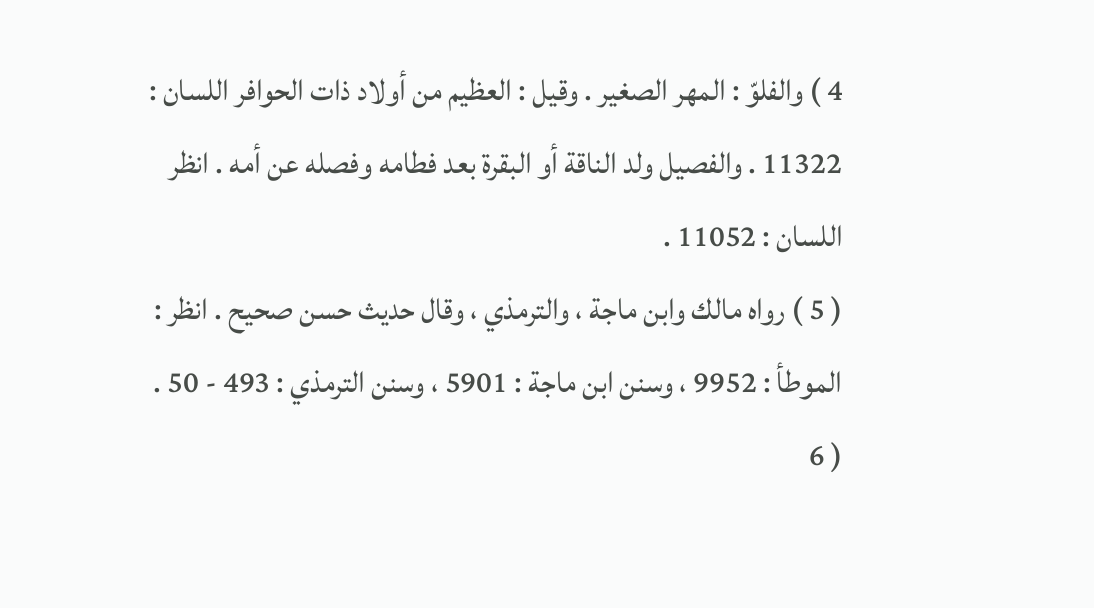4 ) والفلوّ : المهر الصغير . وقيل : العظيم من أولاد ذات الحوافر اللسان : 11322 . والفصيل ولد الناقة أو البقرة بعد فطامه وفصله عن أمه . انظر اللسان : 11052 .
( 5 ) رواه مالك وابن ماجة ، والترمذي ، وقال حديث حسن صحيح . انظر : الموطأ : 9952 ، وسنن ابن ماجة : 5901 ، وسنن الترمذي : 493 - 50 .
( 6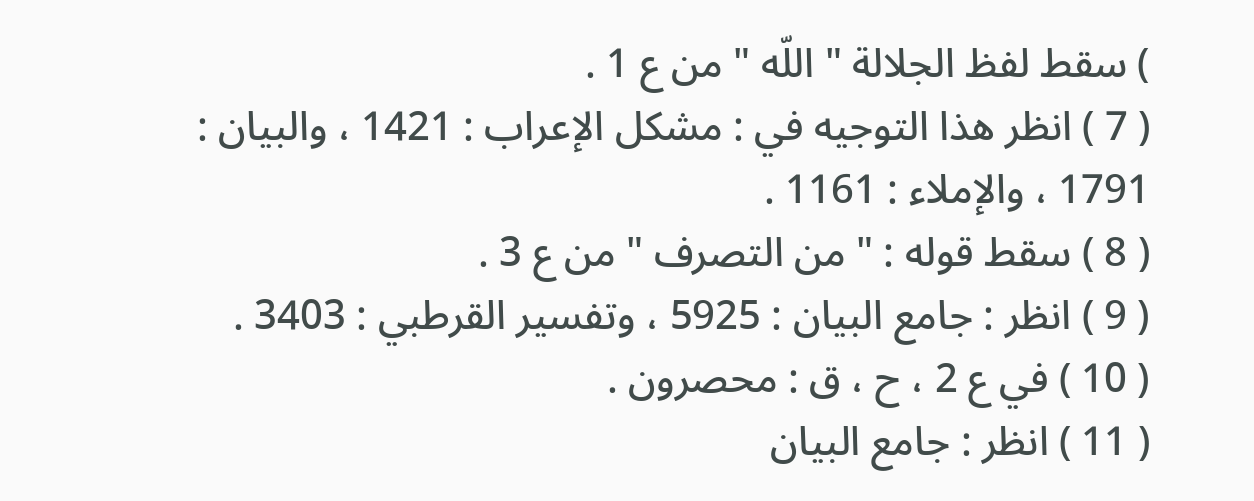) سقط لفظ الجلالة " اللّه " من ع 1 .
( 7 ) انظر هذا التوجيه في : مشكل الإعراب : 1421 ، والبيان : 1791 ، والإملاء : 1161 .
( 8 ) سقط قوله : " من التصرف " من ع 3 .
( 9 ) انظر : جامع البيان : 5925 ، وتفسير القرطبي : 3403 .
( 10 ) في ع 2 ، ح ، ق : محصرون .
( 11 ) انظر : جامع البيان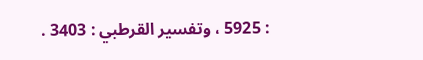: 5925 ، وتفسير القرطبي : 3403 .